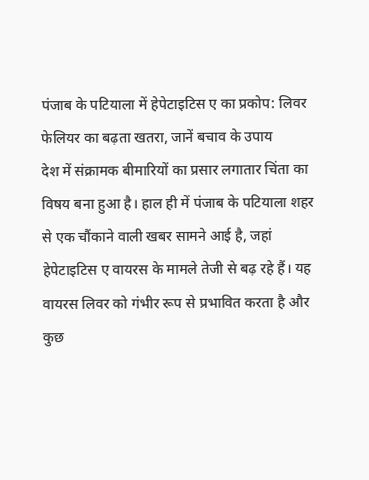पंजाब के पटियाला में हेपेटाइटिस ए का प्रकोप: लिवर फेलियर का बढ़ता खतरा, जानें बचाव के उपाय
देश में संक्रामक बीमारियों का प्रसार लगातार चिंता का विषय बना हुआ है। हाल ही में पंजाब के पटियाला शहर से एक चौंकाने वाली खबर सामने आई है, जहां हेपेटाइटिस ए वायरस के मामले तेजी से बढ़ रहे हैं। यह वायरस लिवर को गंभीर रूप से प्रभावित करता है और कुछ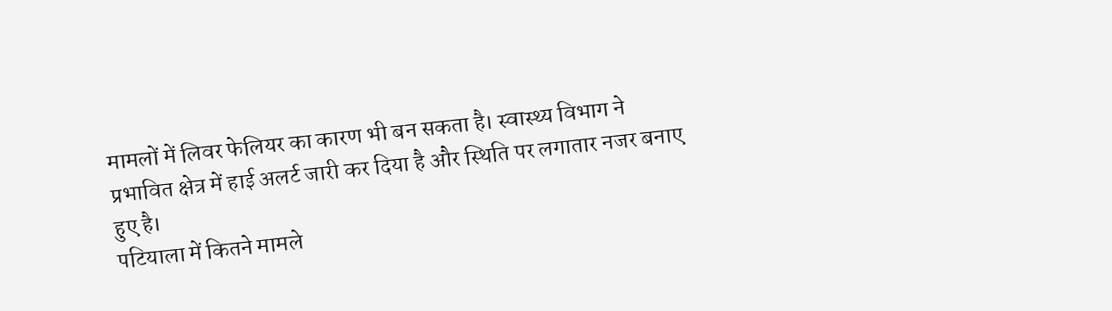मामलों में लिवर फेलियर का कारण भी बन सकता है। स्वास्थ्य विभाग ने प्रभावित क्षेत्र में हाई अलर्ट जारी कर दिया है और स्थिति पर लगातार नजर बनाए हुए है।
पटियाला में कितने मामले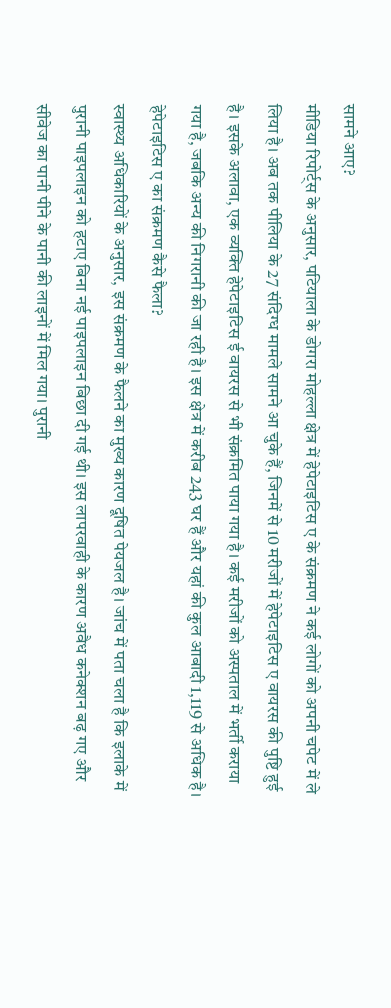सामने आए?
मीडिया रिपोर्ट्स के अनुसार, पटियाला के डोगरा मोहल्ला क्षेत्र में हेपेटाइटिस ए के संक्रमण ने कई लोगों को अपनी चपेट में ले लिया है। अब तक पीलिया के 27 संदिग्ध मामले सामने आ चुके हैं, जिनमें से 10 मरीजों में हेपेटाइटिस ए वायरस की पुष्टि हुई है। इसके अलावा, एक व्यक्ति हेपेटाइटिस ई वायरस से भी संक्रमित पाया गया है। कई मरीजों को अस्पताल में भर्ती कराया गया है, जबकि अन्य की निगरानी की जा रही है। इस क्षेत्र में करीब 243 घर हैं और यहां की कुल आबादी 1,119 से अधिक है।
हेपेटाइटिस ए का संक्रमण कैसे फैला?
स्वास्थ्य अधिकारियों के अनुसार, इस संक्रमण के फैलने का मुख्य कारण दूषित पेयजल है। जांच में पता चला है कि इलाके में पुरानी पाइपलाइन को हटाए बिना नई पाइपलाइन बिछा दी गई थी। इस लापरवाही के कारण अवैध कनेक्शन बढ़ गए और सीवेज का पानी पीने के पानी की लाइनों में मिल गया। पुरानी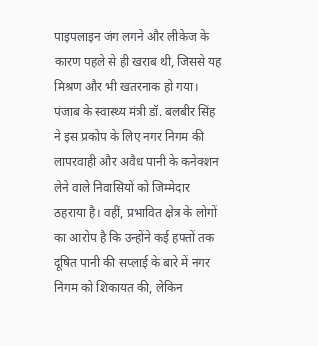पाइपलाइन जंग लगने और लीकेज के कारण पहले से ही खराब थी, जिससे यह मिश्रण और भी खतरनाक हो गया।
पंजाब के स्वास्थ्य मंत्री डॉ. बलबीर सिंह ने इस प्रकोप के लिए नगर निगम की लापरवाही और अवैध पानी के कनेक्शन लेने वाले निवासियों को जिम्मेदार ठहराया है। वहीं, प्रभावित क्षेत्र के लोगों का आरोप है कि उन्होंने कई हफ्तों तक दूषित पानी की सप्लाई के बारे में नगर निगम को शिकायत की, लेकिन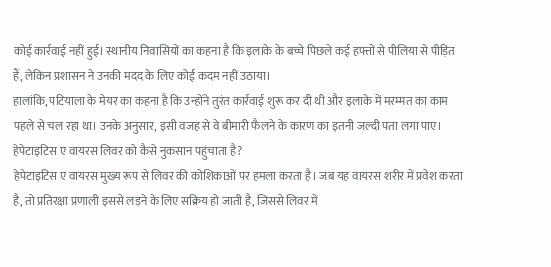कोई कार्रवाई नहीं हुई। स्थानीय निवासियों का कहना है कि इलाके के बच्चे पिछले कई हफ्तों से पीलिया से पीड़ित हैं, लेकिन प्रशासन ने उनकी मदद के लिए कोई कदम नहीं उठाया।
हालांकि, पटियाला के मेयर का कहना है कि उन्होंने तुरंत कार्रवाई शुरू कर दी थी और इलाके में मरम्मत का काम पहले से चल रहा था। उनके अनुसार, इसी वजह से वे बीमारी फैलने के कारण का इतनी जल्दी पता लगा पाए।
हेपेटाइटिस ए वायरस लिवर को कैसे नुकसान पहुंचाता है?
हेपेटाइटिस ए वायरस मुख्य रूप से लिवर की कोशिकाओं पर हमला करता है। जब यह वायरस शरीर में प्रवेश करता है, तो प्रतिरक्षा प्रणाली इससे लड़ने के लिए सक्रिय हो जाती है, जिससे लिवर में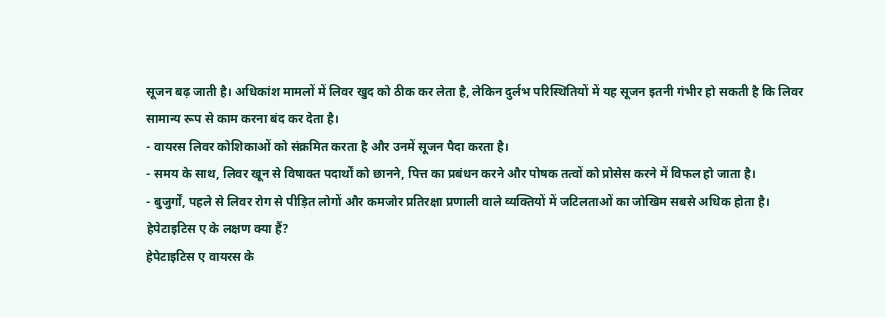सूजन बढ़ जाती है। अधिकांश मामलों में लिवर खुद को ठीक कर लेता है, लेकिन दुर्लभ परिस्थितियों में यह सूजन इतनी गंभीर हो सकती है कि लिवर सामान्य रूप से काम करना बंद कर देता है।
- वायरस लिवर कोशिकाओं को संक्रमित करता है और उनमें सूजन पैदा करता है।
- समय के साथ, लिवर खून से विषाक्त पदार्थों को छानने, पित्त का प्रबंधन करने और पोषक तत्वों को प्रोसेस करने में विफल हो जाता है।
- बुजुर्गों, पहले से लिवर रोग से पीड़ित लोगों और कमजोर प्रतिरक्षा प्रणाली वाले व्यक्तियों में जटिलताओं का जोखिम सबसे अधिक होता है।
हेपेटाइटिस ए के लक्षण क्या हैं?
हेपेटाइटिस ए वायरस के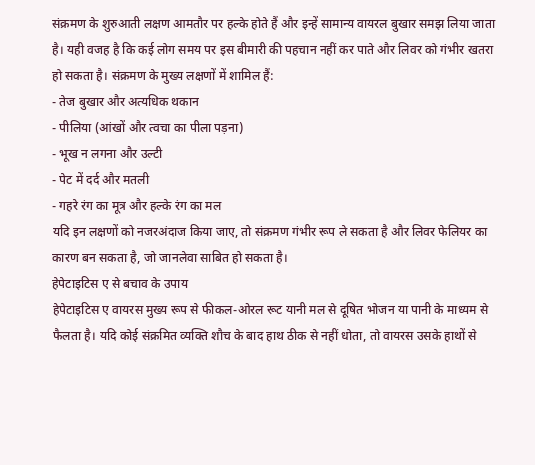संक्रमण के शुरुआती लक्षण आमतौर पर हल्के होते हैं और इन्हें सामान्य वायरल बुखार समझ लिया जाता है। यही वजह है कि कई लोग समय पर इस बीमारी की पहचान नहीं कर पाते और लिवर को गंभीर खतरा हो सकता है। संक्रमण के मुख्य लक्षणों में शामिल हैं:
- तेज बुखार और अत्यधिक थकान
- पीलिया (आंखों और त्वचा का पीला पड़ना)
- भूख न लगना और उल्टी
- पेट में दर्द और मतली
- गहरे रंग का मूत्र और हल्के रंग का मल
यदि इन लक्षणों को नजरअंदाज किया जाए, तो संक्रमण गंभीर रूप ले सकता है और लिवर फेलियर का कारण बन सकता है, जो जानलेवा साबित हो सकता है।
हेपेटाइटिस ए से बचाव के उपाय
हेपेटाइटिस ए वायरस मुख्य रूप से फीकल-ओरल रूट यानी मल से दूषित भोजन या पानी के माध्यम से फैलता है। यदि कोई संक्रमित व्यक्ति शौच के बाद हाथ ठीक से नहीं धोता, तो वायरस उसके हाथों से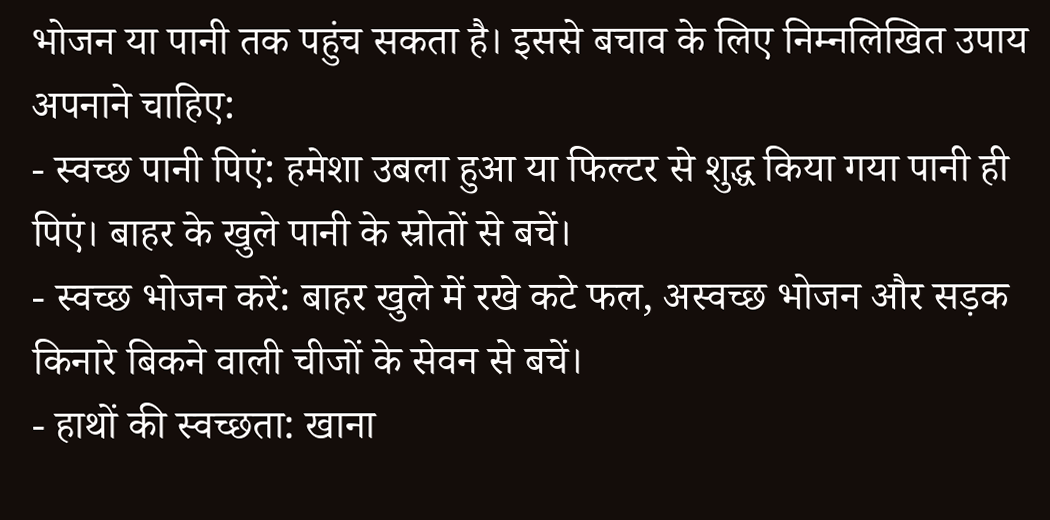भोजन या पानी तक पहुंच सकता है। इससे बचाव के लिए निम्नलिखित उपाय अपनाने चाहिए:
- स्वच्छ पानी पिएं: हमेशा उबला हुआ या फिल्टर से शुद्ध किया गया पानी ही पिएं। बाहर के खुले पानी के स्रोतों से बचें।
- स्वच्छ भोजन करें: बाहर खुले में रखे कटे फल, अस्वच्छ भोजन और सड़क किनारे बिकने वाली चीजों के सेवन से बचें।
- हाथों की स्वच्छता: खाना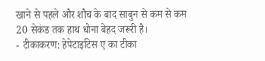खाने से पहले और शौच के बाद साबुन से कम से कम 20 सेकंड तक हाथ धोना बेहद जरूरी है।
- टीकाकरण: हेपेटाइटिस ए का टीका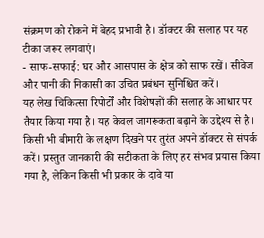संक्रमण को रोकने में बेहद प्रभावी है। डॉक्टर की सलाह पर यह टीका जरूर लगवाएं।
- साफ-सफाई: घर और आसपास के क्षेत्र को साफ रखें। सीवेज और पानी की निकासी का उचित प्रबंधन सुनिश्चित करें।
यह लेख चिकित्सा रिपोर्टों और विशेषज्ञों की सलाह के आधार पर तैयार किया गया है। यह केवल जागरूकता बढ़ाने के उद्देश्य से है। किसी भी बीमारी के लक्षण दिखने पर तुरंत अपने डॉक्टर से संपर्क करें। प्रस्तुत जानकारी की सटीकता के लिए हर संभव प्रयास किया गया है, लेकिन किसी भी प्रकार के दावे या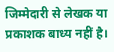जिम्मेदारी से लेखक या प्रकाशक बाध्य नहीं है।